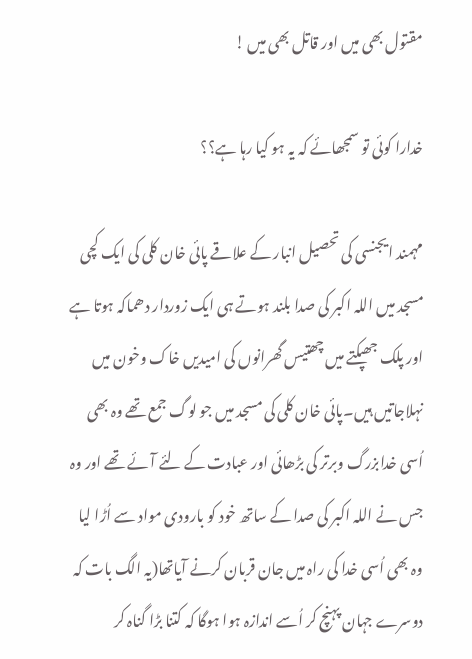مقتول بھی میں اور قاتل بھی میں !

خدارا کوئی تو سمجھائے کہ یہ ہو کیا رہا ہے؟؟

مہمند ایجنسی کی تحصیل انبار کے علاقے پائی خان کلی کی ایک کچی مسجد میں اللہ اکبر کی صدا بلند ہوتے ہی ایک زوردار دھماکہ ہوتا ہے اور پلک جھپکتے میں چھتیس گھرانوں کی امیدیں خاک وخون میں نہلاجاتیں ہیں۔پائی خان کلی کی مسجد میں جو لوگ جمع تھے وہ بھی اُسی خدابزرگ وبرتر کی بڑھائی اور عبادت کے لئے آئے تھے اور وہ جس نے اللہ اکبر کی صدا کے ساتھ خود کو بارودی مواد سے اُڑا لیا وہ بھی اُسی خدا کی راہ میں جان قربان کرنے آیاتھا(یہ الگ بات کہ دوسرے جہان پہنچ کر اُسے اندازہ ہوا ہوگا کہ کتنا بڑا گناہ کر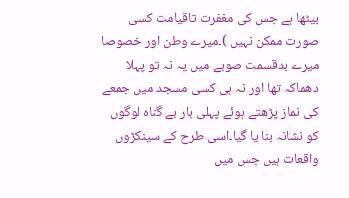بیٹھا ہے جس کی مغفرت تاقیامت کسی صورت ممکن نہیں )۔میرے وطن اور خصوصا میرے بدقسمت صوبے میں یہ نہ تو پہلا دھماکہ تھا اور نہ ہی کسی مسجد میں جمعے کی نماز پڑھتے ہوئے پہلی بار بے گناہ لوگوں کو نشانہ بنا یا گیا۔اسی طرح کے سینکڑوں واقعات ہیں جس میں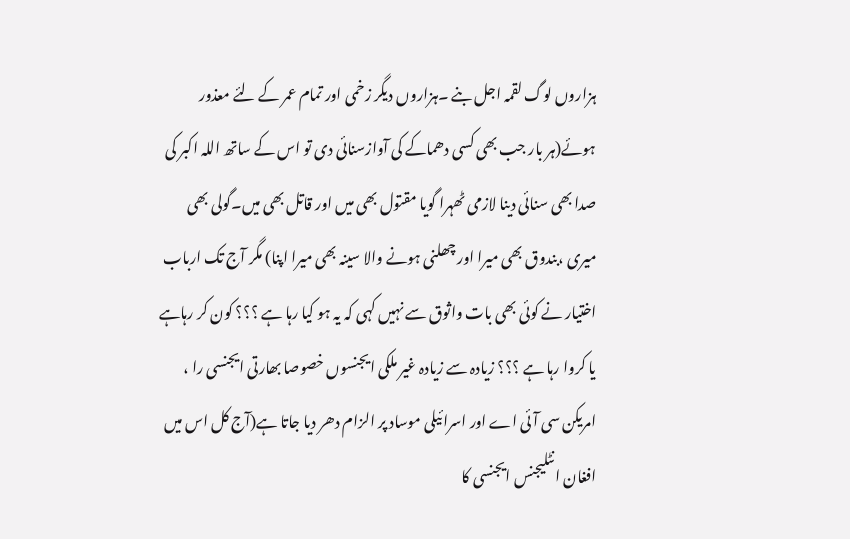ہزاروں لوگ لقمہ اجل بنے ۔ہزاروں دیگر زخمی اور تمام عمر کے لئے معذور ہوئے(ہر بار جب بھی کسی دھماکے کی آوازسنائی دی تو اس کے ساتھ اللہ اکبر کی صدا بھی سنائی دینا لازمی ٹھہرا گویا مقتول بھی میں اور قاتل بھی میں۔گولی بھی میری ،بندوق بھی میرا اور چھلنی ہونے والا سینہ بھی میرا اپنا) مگر آج تک ارباب اختیار نے کوئی بھی بات واثوق سے نہیں کہی کہ یہ ہو کیا رہا ہے ؟؟؟ کون کر رہاہے یا کروا رہا ہے ؟؟؟ زیادہ سے زیادہ غیر ملکی ایجنسوں خصوصا بھارتی ایجنسی را ، امریکن سی آئی اے اور اسرائیلی موساد پر الزام دھر دیا جاتا ہے(آج کل اس میں افغان انٹلیجنس ایجنسی کا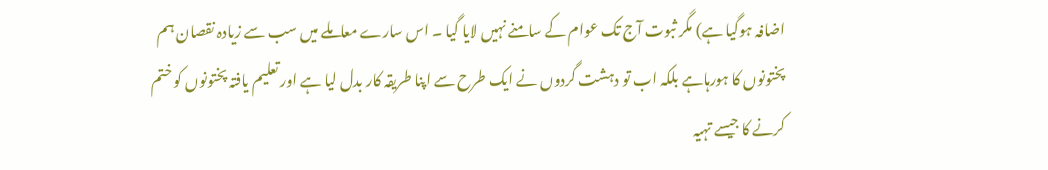اضافہ ہوگیا ہے) مگر ثبوت آج تک عوام کے سامنے نہیں لایا گیا ۔ اس سارے معاملے میں سب سے زیادہ نقصان ہم پختونوں کا ہورہاہے بلکہ اب تو دہشت گردوں نے ایک طرح سے اپنا طریقہ کار بدل لیا ہے اور تعلیم یافتہ پختونوں کو ختم کرنے کا جیسے تہیہ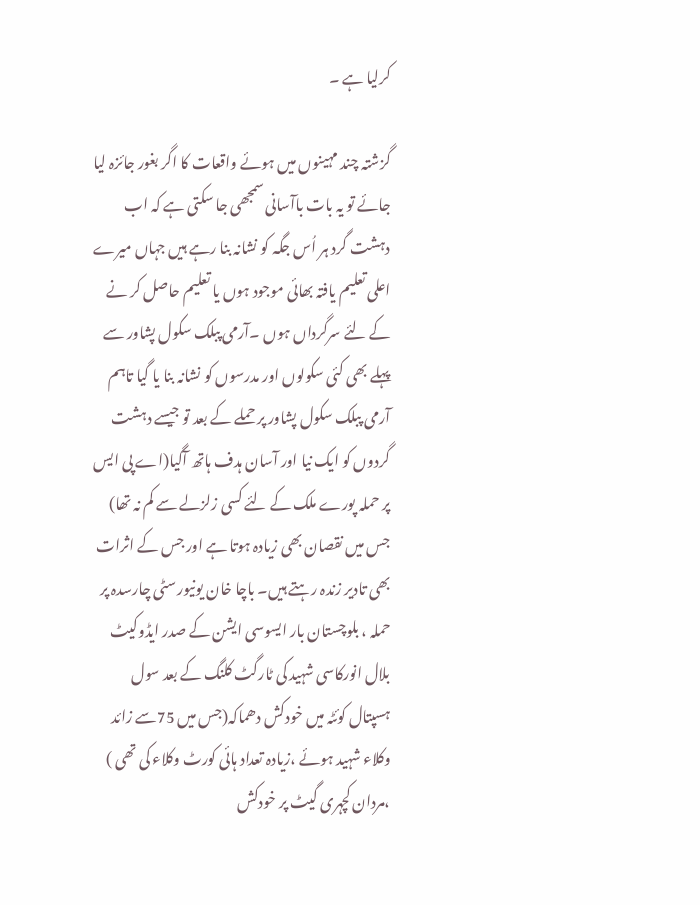کرلیا ہے ۔

گزشتہ چند مہینوں میں ہوئے واقعات کا اگر بغور جائزہ لیا جائے تو یہ بات باآسانی سمجھی جا سکتی ہے کہ اب دہشت گرد ہر اُس جگہ کو نشانہ بنا رہے ہیں جہاں میرے اعلی تعلیم یافتہ بھائی موجود ہوں یا تعلیم حاصل کر نے کے لئے سرگرداں ہوں ۔آرمی پبلک سکول پشاور سے پہلے بھی کئی سکولوں اور مدرسوں کو نشانہ بنا یا گیا تاہم آرمی پبلک سکول پشاور پر حملے کے بعد تو جیسے دہشت گردوں کو ایک نیا اور آسان ہدف ہاتھ آگیا(اے پی ایس پر حملہ پورے ملک کے لئے کسی زلزلے سے کم نہ تھا) جس میں نقصان بھی زیادہ ہوتا ہے اور جس کے اثرات بھی تادیر زندہ رہتے ہیں۔ باچا خان یونیورسٹی چارسدہ پر حملہ ، بلوچستان بار ایسوسی ایشن کے صدر ایڈوکیٹ بلال انورکاسی شہید کی ٹارگٹ کلنگ کے بعد سول ہسپتال کوئٹہ میں خودکش دھماکہ(جس میں 75سے زائد وکلاء شہید ہوئے ،زیادہ تعداد ہائی کورٹ وکلاء کی تھی ) ،مردان کچہری گیٹ پر خودکش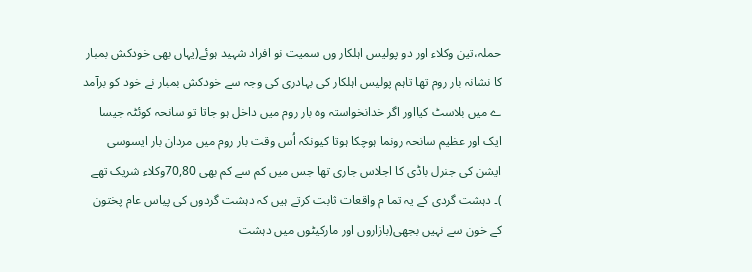حملہ،تین وکلاء اور دو پولیس اہلکار وں سمیت نو افراد شہید ہوئے(یہاں بھی خودکش بمبار کا نشانہ بار روم تھا تاہم پولیس اہلکار کی بہادری کی وجہ سے خودکش بمبار نے خود کو برآمد ے میں بلاسٹ کیااور اگر خدانخواستہ وہ بار روم میں داخل ہو جاتا تو سانحہ کوئٹہ جیسا ایک اور عظیم سانحہ رونما ہوچکا ہوتا کیونکہ اُس وقت بار روم میں مردان بار ایسوسی ایشن کی جنرل باڈی کا اجلاس جاری تھا جس میں کم سے کم بھی 70,80وکلاء شریک تھے )۔ دہشت گردی کے یہ تما م واقعات ثابت کرتے ہیں کہ دہشت گردوں کی پیاس عام پختون کے خون سے نہیں بجھی(بازاروں اور مارکیٹوں میں دہشت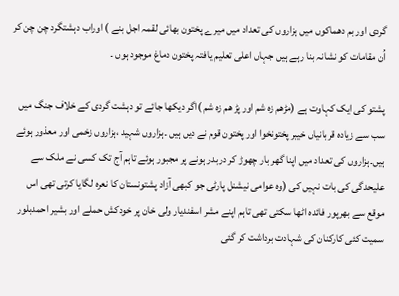گردی اور بم دھماکوں میں ہزاروں کی تعداد میں میرے پختون بھائی لقمہ اجل بنے ) اوراب دہشتگرد چن چن کر اُن مقامات کو نشانہ بنا رہے ہیں جہاں اعلی تعلیم یافتہ پختون دماغ موجود ہوں ۔

پشتو کی ایک کہاوت ہے (مڑھم زہ شم اور پڑ ھم زہ شم )اگر دیکھا جائے تو دہشت گردی کے خلاف جنگ میں سب سے زیادہ قربانیاں خیبر پختونخوا اور پختون قوم نے دیں ہیں ۔ہزاروں شہید ،ہزاروں زخمی اور معذور ہوئے ہیں۔ہزاروں کی تعداد میں اپنا گھر بار چھوڑ کر دربدر ہونے پر مجبور ہوئے تاہم آج تک کسی نے ملک سے علیحدگی کی بات نہیں کی (وہ عوامی نیشنل پارٹی جو کبھی آزاد پشتونستان کا نعرہ لگایا کرتی تھی اس موقع سے بھرپور فائدہ اٹھا سکتی تھی تاہم اپنے مشر اسفندیار ولی خان پر خودکش حملے اور بشیر احمدبلور سمیت کئی کارکنان کی شہادت برداشت کر گئی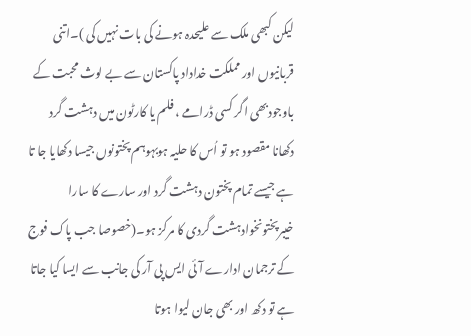لیکن کبھی ملک سے علیحدہ ہونے کی بات نہیں کی )۔اتنی قربانیوں اور مملکت خداداد پاکستان سے بے لوث محبت کے باوجودبھی اگر کسی ڈرامے ، فلم یا کارٹون میں دہشت گرد دکھانا مقصود ہو تو اُس کا حلیہ ہوبہوہم پختونوں جیسا دکھایا جا تا ہے جیسے تمام پختون دہشت گرد اور سارے کا سارا خیبرپختونخوادہشت گردی کا مرکز ہو۔(خصوصا جب پاک فوج کے ترجمان ادارے آئی ایس پی آر کی جانب سے ایسا کیا جاتا ہے تو دکھ اور بھی جان لیوا ہوتا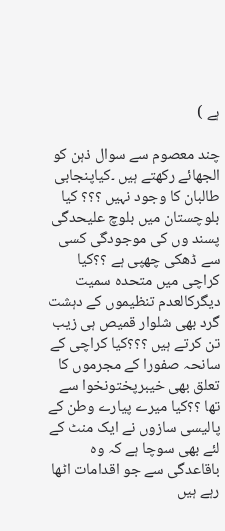ہے )

چند معصوم سے سوال ذہن کو الجھائے رکھتے ہیں ۔کیاپنجابی طالبان کا وجود نہیں ؟؟؟ کیا بلوچستان میں بلوچ علیحدگی پسند وں کی موجودگی کسی سے ڈھکی چھپی ہے ؟؟کیا کراچی میں متحدہ سمیت دیگرکالعدم تنظیموں کے دہشت گرد بھی شلوار قمیص ہی زیب تن کرتے ہیں ؟؟؟کیا کراچی کے سانحہ صفورا کے مجرموں کا تعلق بھی خیبرپختونخوا سے تھا ؟؟کیا میرے پیارے وطن کے پالیسی سازوں نے ایک منٹ کے لئے بھی سوچا ہے کہ وہ باقاعدگی سے جو اقدامات اٹھا رہے ہیں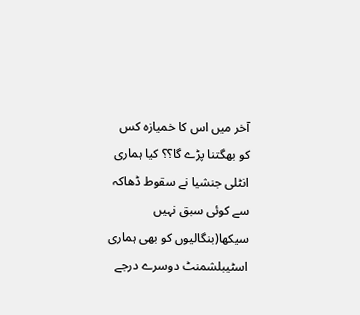آخر میں اس کا خمیازہ کس کو بھگتنا پڑے گا؟؟ کیا ہماری انٹلی جنشیا نے سقوط ڈھاکہ سے کوئی سبق نہیں سیکھا(بنگالیوں کو بھی ہماری اسٹیبلشمنٹ دوسرے درجے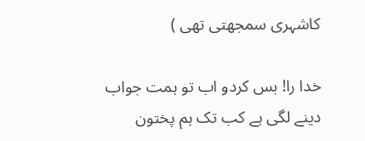کاشہری سمجھتی تھی )

خدا را! بس کردو اب تو ہمت جواب دینے لگی ہے کب تک ہم پختون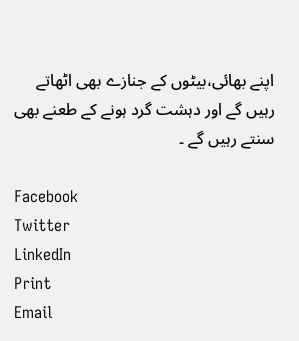اپنے بھائی،بیٹوں کے جنازے بھی اٹھاتے رہیں گے اور دہشت گرد ہونے کے طعنے بھی سنتے رہیں گے ۔

Facebook
Twitter
LinkedIn
Print
Email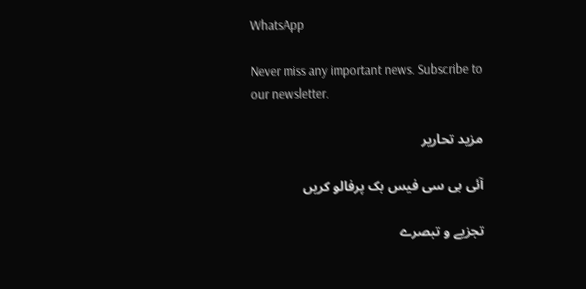WhatsApp

Never miss any important news. Subscribe to our newsletter.

مزید تحاریر

آئی بی سی فیس بک پرفالو کریں

تجزیے و تبصرے